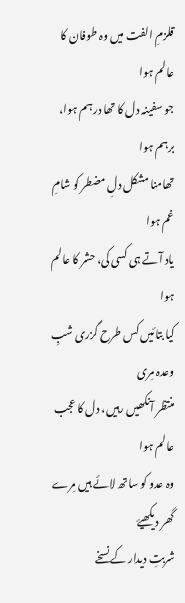قلزمِ الفت میں وہ طوفان کا عالم ہوا
جو سفینہ دل کا تھا درہم ہوا، برہم ہوا
تھامنا مشکل دلِ مضطر کو شامِ غم ہوا
یاد آتے ہی کسی کی، حشر کا عالم ہوا
کیا بتائیں کس طرح گزری شبِ وعدہ مِری
منتظر آنکھیں رہیں، دل کا عجب عالم ہوا
وہ عدو کو ساتھ لائے ہیں مِرے گھر دیکھیۓ
شربتِ دیدار کے نسخے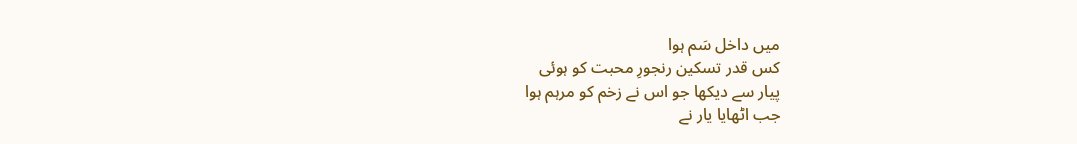میں داخل سَم ہوا
کس قدر تسکین رنجورِ محبت کو ہوئی
پیار سے دیکھا جو اس نے زخم کو مرہم ہوا
جب اٹھایا یار نے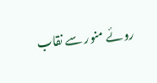روئے منور سے نقاب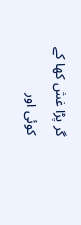گر پڑا غش کھا کے کوئی اور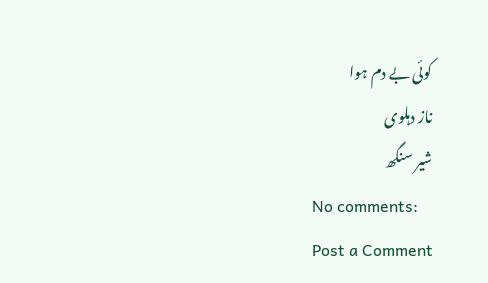کوئی بے دم ہوا
ناز دہلوی
شیر سنگھ
No comments:
Post a Comment